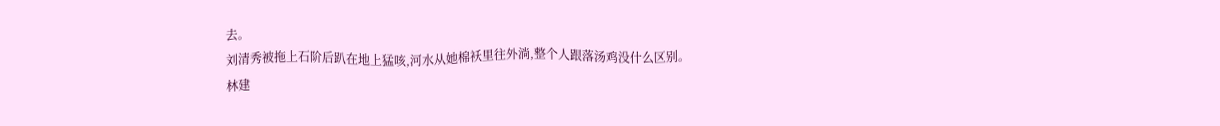去。
刘清秀被拖上石阶后趴在地上猛咳,河水从她棉袄里往外淌,整个人跟落汤鸡没什么区别。
林建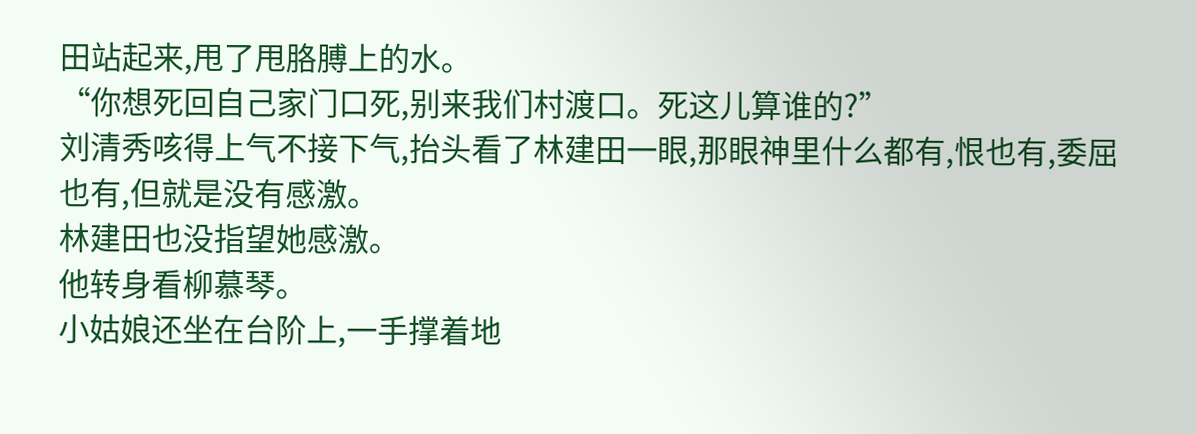田站起来,甩了甩胳膊上的水。
“你想死回自己家门口死,别来我们村渡口。死这儿算谁的?”
刘清秀咳得上气不接下气,抬头看了林建田一眼,那眼神里什么都有,恨也有,委屈也有,但就是没有感激。
林建田也没指望她感激。
他转身看柳慕琴。
小姑娘还坐在台阶上,一手撑着地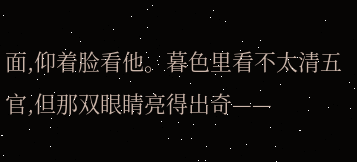面,仰着脸看他。暮色里看不太清五官,但那双眼睛亮得出奇——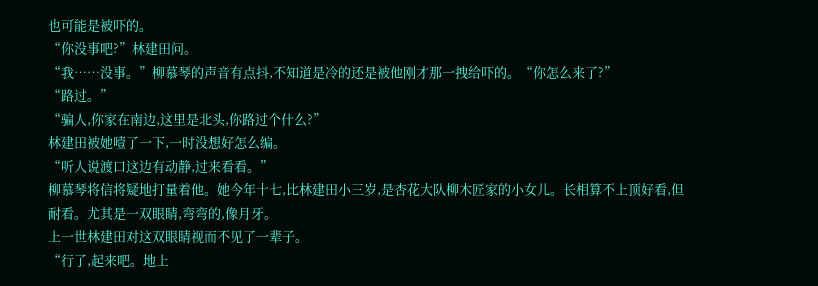也可能是被吓的。
“你没事吧?”林建田问。
“我……没事。”柳慕琴的声音有点抖,不知道是冷的还是被他刚才那一拽给吓的。“你怎么来了?”
“路过。”
“骗人,你家在南边,这里是北头,你路过个什么?”
林建田被她噎了一下,一时没想好怎么编。
“听人说渡口这边有动静,过来看看。”
柳慕琴将信将疑地打量着他。她今年十七,比林建田小三岁,是杏花大队柳木匠家的小女儿。长相算不上顶好看,但耐看。尤其是一双眼睛,弯弯的,像月牙。
上一世林建田对这双眼睛视而不见了一辈子。
“行了,起来吧。地上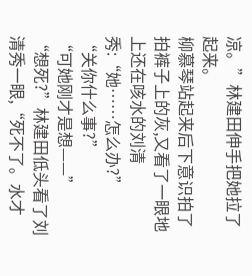凉。”林建田伸手把她拉了起来。
柳慕琴站起来后下意识拍了拍裤子上的灰,又看了一眼地上还在咳水的刘清秀:“她……怎么办?”
“关你什么事?”
“可她刚才是想——”
“想死?”林建田低头看了刘清秀一眼,“死不了。水才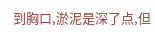到胸口,淤泥是深了点,但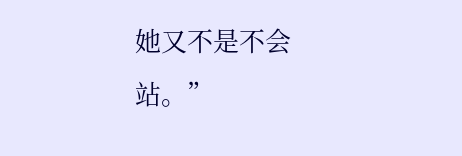她又不是不会站。”